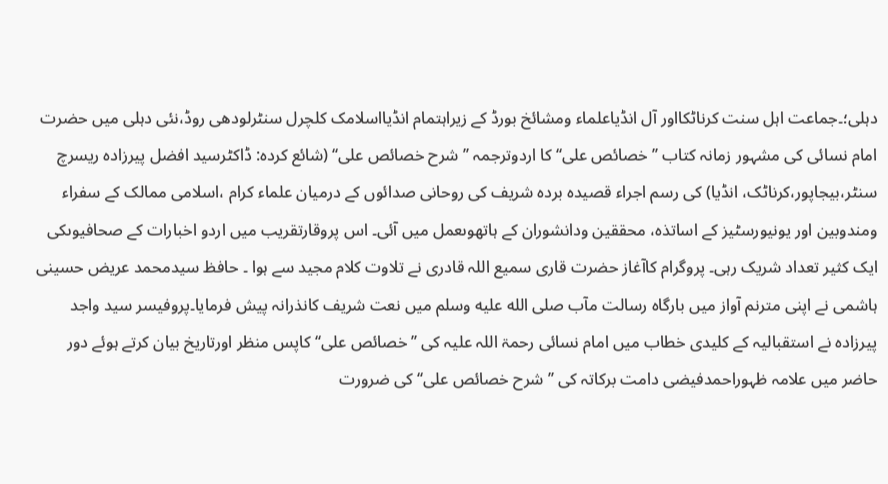دہلی؛۔جماعت اہل سنت کرناٹکااور آل انڈیاعلماء ومشائخ بورڈ کے زیراہتمام انڈیااسلامک کلچرل سنٹرلودھی روڈ،نئی دہلی میں حضرت امام نسائی کی مشہور زمانہ کتاب ’’خصائص علی‘‘ کا اردوترجمہ ’’شرح خصائص علی‘‘ (شائع کردہ: ڈاکٹرسید افضل پیرزادہ ریسرچ سنٹر،بیجاپور،کرناٹک، انڈیا) کی رسم اجراء قصیدہ بردہ شریف کی روحانی صدائوں کے درمیان علماء کرام ،اسلامی ممالک کے سفراء ومندوبین اور یونیورسٹیز کے اساتذہ، محققین ودانشوران کے ہاتھوںعمل میں آئی۔ اس پروقارتقریب میں اردو اخبارات کے صحافیوںکی ایک کثیر تعداد شریک رہی۔ پروگرام کاآغاز حضرت قاری سمیع اللہ قادری نے تلاوت کلام مجید سے ہوا ۔ حافظ سیدمحمد عریض حسینی ہاشمی نے اپنی مترنم آواز میں بارگاہ رسالت مآب صلى الله عليه وسلم میں نعت شریف کانذرانہ پیش فرمایا۔پروفیسر سید واجد پیرزادہ نے استقبالیہ کے کلیدی خطاب میں امام نسائی رحمۃ اللہ علیہ کی ’’خصائص علی‘‘ کاپس منظر اورتاریخ بیان کرتے ہوئے دور حاضر میں علامہ ظہوراحمدفیضی دامت برکاتہ کی ’’ شرح خصائص علی‘‘ کی ضرورت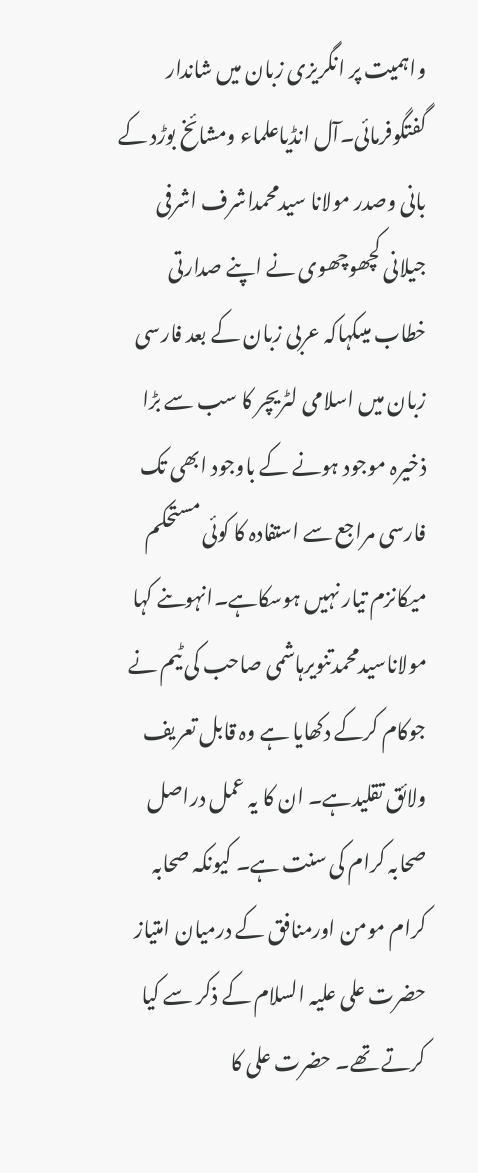واہمیت پر انگریزی زبان میں شاندار گفتگوفرمائی۔آل انڈیاعلماء ومشائخ بوڑد کے بانی وصدر مولانا سیدمحمداشرف اشرفی جیلانی کچھوچھوی نے اپنے صدارتی خطاب میںکہاکہ عربی زبان کے بعد فارسی زبان میں اسلامی لٹریچر کا سب سے بڑا ذخیرہ موجود ہونے کے باوجود ابھی تک فارسی مراجع سے استفادہ کا کوئی مستحکم میکانزم تیار نہیں ہوسکاہے۔انہوںنے کہا مولاناسیدمحمدتنویرہاشمی صاحب کی ٹیم نے جوکام کرکے دکھایا ہے وہ قابل تعریف ولائق تقلیدہے۔ ان کا یہ عمل دراصل صحابہ کرام کی سنت ہے۔ کیونکہ صحابہ کرام مومن اورمنافق کے درمیان امتیاز حضرت علی علیہ السلام کے ذکر سے کیا کرتے تھے۔ حضرت علی کا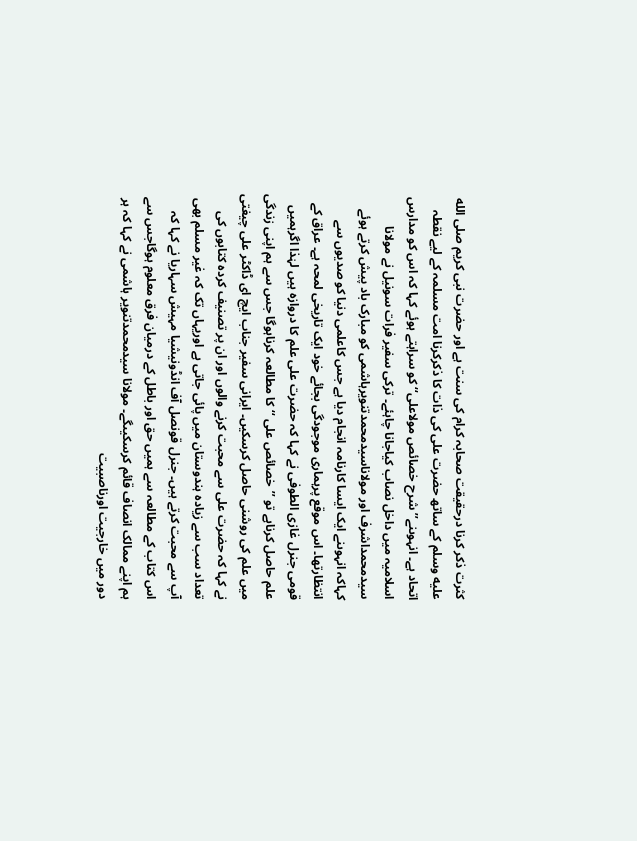کثرت ذکر کرنا درحقیقت صحابہ کرام کی سنت ہے اور حضرت نبی کریم صلى الله عليه وسلم کے ساتھ حضرت علی کی ذات کا ذکرکرنا امت مسلمہ کے لیے نقطہ اتحاد ہے۔ انہوںنے’’ شرح خصائص مولاعلی‘‘ کو سراہتے ہوئے کہا کہ اس کو مدارس اسلامیہ میں داخل نصاب کیاجانا چاہئے۔ ترکی سفیر فرات سونیل نے مولانا سیدمحمداشرف اور مولاناسیدمحمدتنویرہاشمی کو مبارک باد پیش کرتے ہوئے کہاکہ انہوںنے ایک ایسا کارنامہ انجام دیا ہے جس کاعلمی دنیا کو صدیوں سے انتظارتھا۔ اس موقع پرہماری موجودگی بجائے خود ایک تاریخی لمحہ ہے۔ عراق کے قومی جنرل غازی الطوفی نے کہا کہ حضرت علی علم کا دروازہ ہیں لہٰذا اگرہمیں علم حاصل کرناہے تو ’’خصائص علی ‘‘ کا مطالعہ کرناہوگا جس سے ہم اپنی زندگی میں علم کی روشنی حاصل کرسکیں۔ ایرانی سفیر جناب ایچ ای ڈاکٹر علی چیغتی نے کہا کہ حضرت علی سے محبت کرنے والوں اور ان پر تصنیف کردہ کتابوں کی تعداد سب سے زیادہ ہندوستان میں پائی جاتی ہے اوریہاں تک کہ غیر مسلم بھی آپ سے محبت کرتے ہیں۔ جنرل قونصل آف انڈونیشیا مہیش سہاریا نے کہا کہ اس کتاب کے مطالعہ سے ہمیں حق اور باطل کے درمیان فرق معلوم ہوگاجس سے ہم اپنے ممالک انصاف قائم کرسکیںگے۔ مولانا سیدمحمدتنویر ہاشمی نے کہا کہ ہر دور میں خارجیت اورناصبیت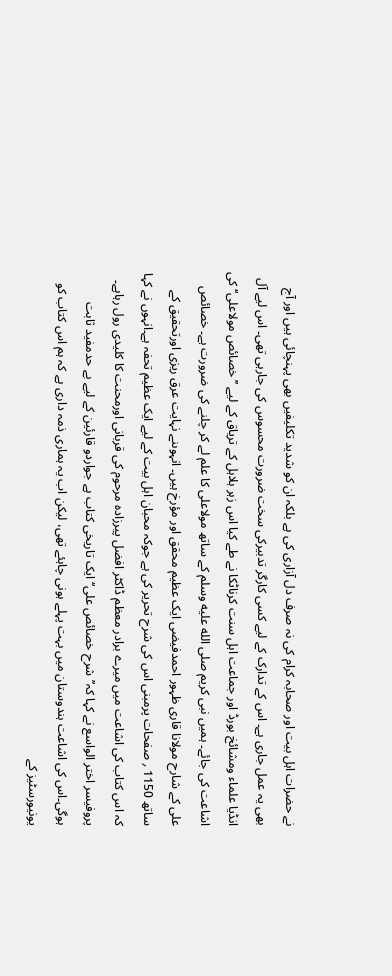نے حضرات اہل بیت اور صحابہ کرام کی نہ صرف دل آزاری کی ہے بلکہ ان کو شدید تکلیفیں بھی پہنچائی ہیں اور آج بھی یہ عمل جاری ہے۔ اس کے تدارک کے لیے کسی کارگر تدبیرکی سخت ضرورت محسوس کی جارہی تھی۔ اس لیے آل انڈیا علماء ومشائخ بورڈ اور جماعت اہل سنت کرناٹکا نے طے کیا اس زہر ہلاہل کے تریاق کے لیے ’’خصائص مولاعلی‘‘ کی اشاعت کی جائے۔ ہمیں نبی کریم صلى الله عليه وسلم کے ساتھ مولاعلی کا علم لے کر چلنے کی ضرورت ہے۔ خصائص علی کے شارح مولانا قاری ظہور احمدفیضی ایک عظیم محقق اور مؤرخ ہیں۔ انہوںنے نہایت عرق ریزی اورتحقیق کے ساتھ 1150 ؍ صفحات پرمبنی اس کی شرح تحریر کی ہے جوکہ محبان اہل بیت کے لیے ایک عظیم تحفہ ہے۔انہوں نے کہا کہ اس کتاب کی اشاعت میں میرے برادر معظم ڈاکٹر افضل پیرزادہ مرحوم کی قربانی اورمحنت کا کلیدی رول رہاہے۔ پروفیسر اختر الواسع نے کہا کہ’’ شرح خصائص علی‘‘ ایک تاریخی کتاب ہے جواردو قارئین کے لیے بے حدمفید ثابت ہوگی۔اس کی اشاعت ہندوستان میں بہت پہلے ہونی چاہئے تھی، لیکن اب یہ ہماری ذمہ داری ہے کہ ہم اس کتاب کو یونیورسٹیز کے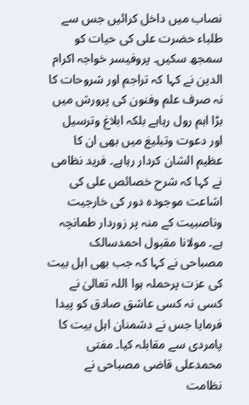نصاب میں داخل کرائیں جس سے طلباء حضرت علی کی حیات کو سمجھ سکیں۔ پروفیسر خواجہ اکرام الدین نے کہا کہ تراجم اور شروحات کا نہ صرف علم وفنون کی پرورش میں بڑا اہم رول رہاہے بلکہ ابلاغ وترسیل اور دعوت وتبلیغ میں بھی ان کا عظیم الشان کردار رہاہے۔ فرید نظامی نے کہا کہ شرح خصائص علی کی اشاعت موجودہ دور کی خارجیت وناصبیت کے منہ پر زوردار طمانچہ ہے۔ مولانا مقبول احمدسالک مصباحی نے کہا کہ جب بھی اہل بیت کی عزت پرحملہ ہوا اللہ تعالیٰ نے کسی نہ کسی عاشق صادق کو پیدا فرمایا جس نے دشمنان اہل بیت کا پامردی سے مقابلہ کیا۔ مفتی محمدعلی قاضی مصباحی نے نظامت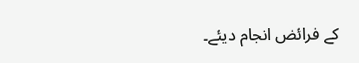کے فرائض انجام دیئے۔